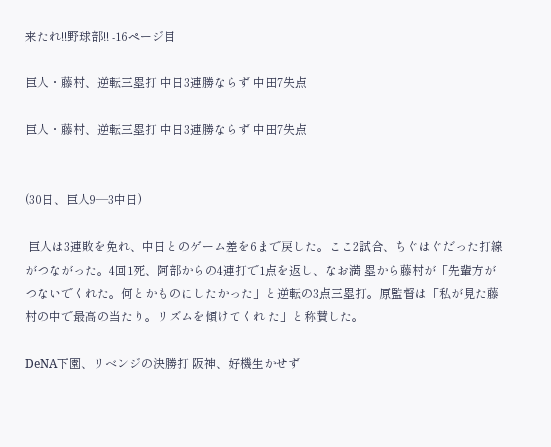来たれ!!野球部!! -16ページ目

巨人・藤村、逆転三塁打 中日3連勝ならず 中田7失点

巨人・藤村、逆転三塁打 中日3連勝ならず 中田7失点


(30日、巨人9―3中日)

 巨人は3連敗を免れ、中日とのゲーム差を6まで戻した。ここ2試合、ちぐはぐだった打線がつながった。4回1死、阿部からの4連打で1点を返し、なお満 塁から藤村が「先輩方がつないでくれた。何とかものにしたかった」と逆転の3点三塁打。原監督は「私が見た藤村の中で最高の当たり。リズムを傾けてくれ た」と称賛した。

DeNA下園、リベンジの決勝打 阪神、好機生かせず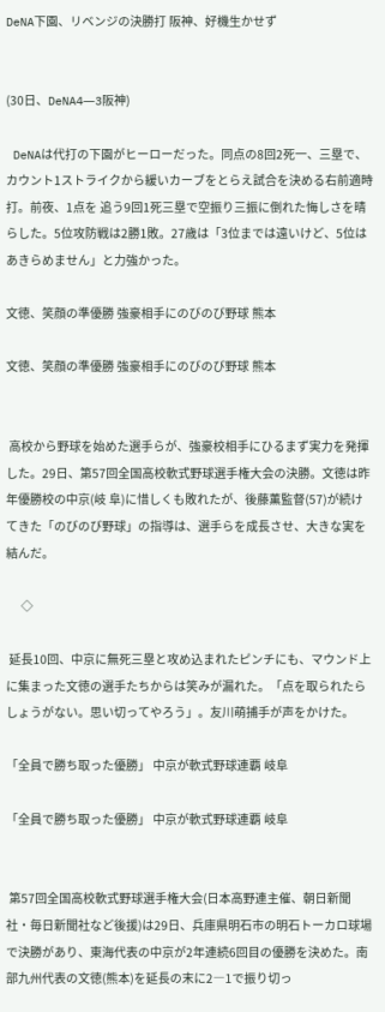DeNA下園、リベンジの決勝打 阪神、好機生かせず


(30日、DeNA4―3阪神)

 DeNAは代打の下園がヒーローだった。同点の8回2死一、三塁で、カウント1ストライクから緩いカーブをとらえ試合を決める右前適時打。前夜、1点を 追う9回1死三塁で空振り三振に倒れた悔しさを晴らした。5位攻防戦は2勝1敗。27歳は「3位までは遠いけど、5位はあきらめません」と力強かった。

文徳、笑顔の準優勝 強豪相手にのびのび野球 熊本

文徳、笑顔の準優勝 強豪相手にのびのび野球 熊本


 高校から野球を始めた選手らが、強豪校相手にひるまず実力を発揮した。29日、第57回全国高校軟式野球選手権大会の決勝。文徳は昨年優勝校の中京(岐 阜)に惜しくも敗れたが、後藤薫監督(57)が続けてきた「のびのび野球」の指導は、選手らを成長させ、大きな実を結んだ。

     ◇

 延長10回、中京に無死三塁と攻め込まれたピンチにも、マウンド上に集まった文徳の選手たちからは笑みが漏れた。「点を取られたらしょうがない。思い切ってやろう」。友川萌捕手が声をかけた。

「全員で勝ち取った優勝」 中京が軟式野球連覇 岐阜

「全員で勝ち取った優勝」 中京が軟式野球連覇 岐阜


 第57回全国高校軟式野球選手権大会(日本高野連主催、朝日新聞社・毎日新聞社など後援)は29日、兵庫県明石市の明石トーカロ球場で決勝があり、東海代表の中京が2年連続6回目の優勝を決めた。南部九州代表の文徳(熊本)を延長の末に2―1で振り切っ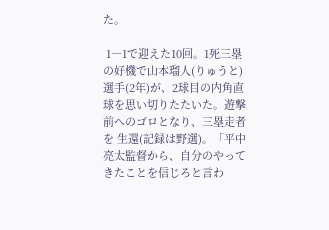た。

 1―1で迎えた10回。1死三塁の好機で山本瑠人(りゅうと)選手(2年)が、2球目の内角直球を思い切りたたいた。遊撃前へのゴロとなり、三塁走者を 生還(記録は野選)。「平中亮太監督から、自分のやってきたことを信じろと言わ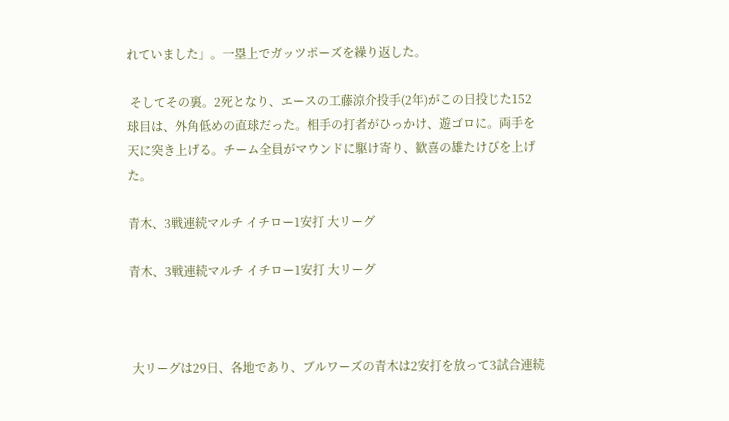れていました」。一塁上でガッツポーズを繰り返した。

 そしてその裏。2死となり、エースの工藤涼介投手(2年)がこの日投じた152球目は、外角低めの直球だった。相手の打者がひっかけ、遊ゴロに。両手を天に突き上げる。チーム全員がマウンドに駆け寄り、歓喜の雄たけびを上げた。

青木、3戦連続マルチ イチロー1安打 大リーグ

青木、3戦連続マルチ イチロー1安打 大リーグ



 大リーグは29日、各地であり、ブルワーズの青木は2安打を放って3試合連続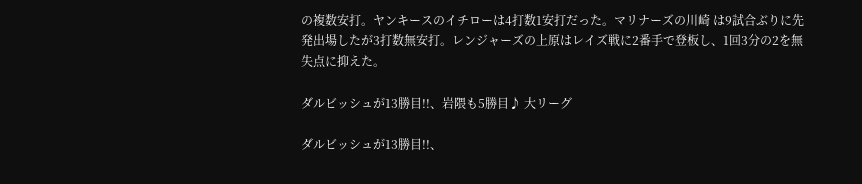の複数安打。ヤンキースのイチローは4打数1安打だった。マリナーズの川崎 は9試合ぶりに先発出場したが3打数無安打。レンジャーズの上原はレイズ戦に2番手で登板し、1回3分の2を無失点に抑えた。

ダルビッシュが13勝目!!、岩隈も5勝目♪ 大リーグ

ダルビッシュが13勝目!!、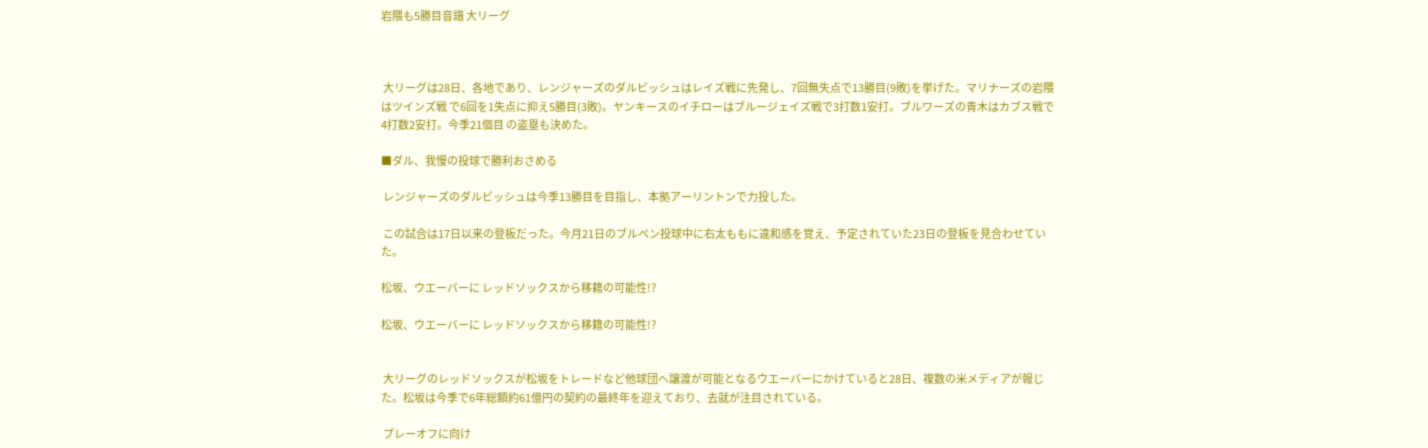岩隈も5勝目音譜 大リーグ



 大リーグは28日、各地であり、レンジャーズのダルビッシュはレイズ戦に先発し、7回無失点で13勝目(9敗)を挙げた。マリナーズの岩隈はツインズ戦 で6回を1失点に抑え5勝目(3敗)。ヤンキースのイチローはブルージェイズ戦で3打数1安打。ブルワーズの青木はカブス戦で4打数2安打。今季21個目 の盗塁も決めた。

■ダル、我慢の投球で勝利おさめる

 レンジャーズのダルビッシュは今季13勝目を目指し、本拠アーリントンで力投した。

 この試合は17日以来の登板だった。今月21日のブルペン投球中に右太ももに違和感を覚え、予定されていた23日の登板を見合わせていた。

松坂、ウエーバーに レッドソックスから移籍の可能性!?

松坂、ウエーバーに レッドソックスから移籍の可能性!?


 大リーグのレッドソックスが松坂をトレードなど他球団へ譲渡が可能となるウエーバーにかけていると28日、複数の米メディアが報じた。松坂は今季で6年総額約61億円の契約の最終年を迎えており、去就が注目されている。

 プレーオフに向け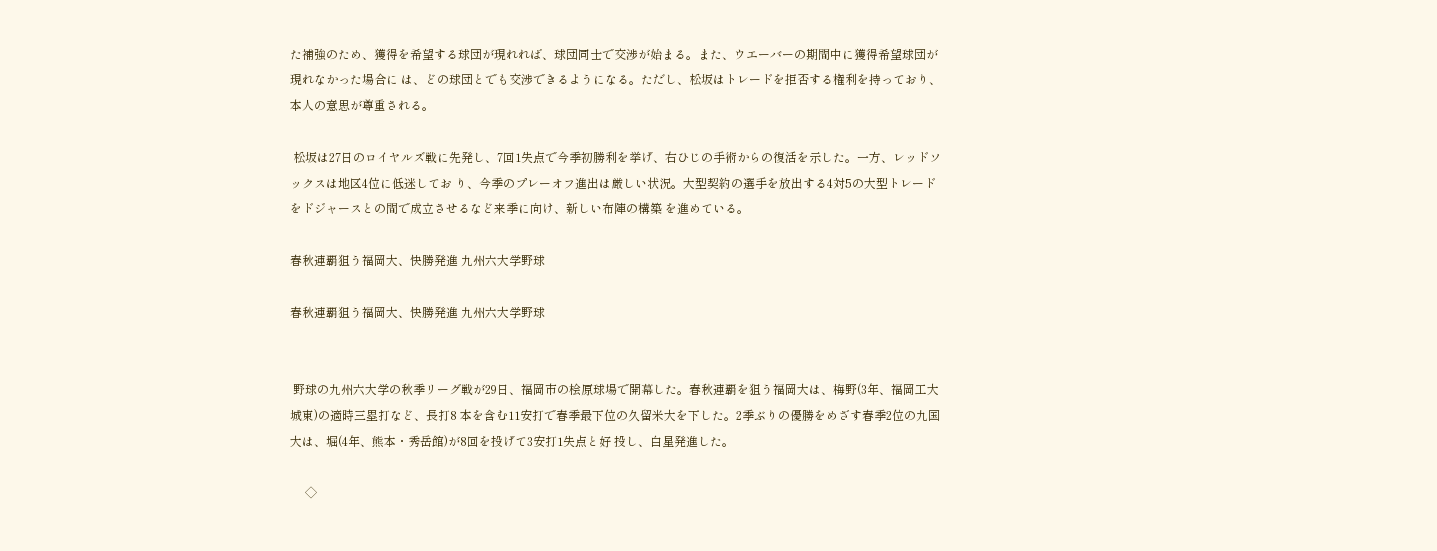た補強のため、獲得を希望する球団が現れれば、球団同士で交渉が始まる。また、ウエーバーの期間中に獲得希望球団が現れなかった場合に は、どの球団とでも交渉できるようになる。ただし、松坂はトレードを拒否する権利を持っており、本人の意思が尊重される。

 松坂は27日のロイヤルズ戦に先発し、7回1失点で今季初勝利を挙げ、右ひじの手術からの復活を示した。一方、レッドソックスは地区4位に低迷してお り、今季のプレーオフ進出は厳しい状況。大型契約の選手を放出する4対5の大型トレードをドジャースとの間で成立させるなど来季に向け、新しい布陣の構築 を進めている。

春秋連覇狙う福岡大、快勝発進 九州六大学野球

春秋連覇狙う福岡大、快勝発進 九州六大学野球


 野球の九州六大学の秋季リーグ戦が29日、福岡市の桧原球場で開幕した。春秋連覇を狙う福岡大は、梅野(3年、福岡工大城東)の適時三塁打など、長打8 本を含む11安打で春季最下位の久留米大を下した。2季ぶりの優勝をめざす春季2位の九国大は、堀(4年、熊本・秀岳館)が8回を投げて3安打1失点と好 投し、白星発進した。

     ◇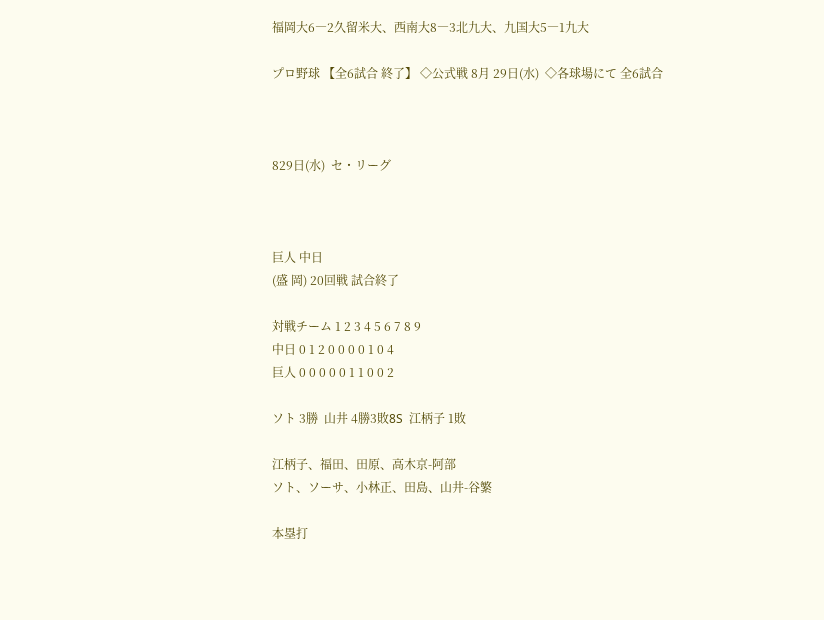福岡大6―2久留米大、西南大8―3北九大、九国大5―1九大

プロ野球 【全6試合 終了】 ◇公式戦 8月 29日(水)  ◇各球場にて 全6試合



829日(水)  セ・リーグ



巨人 中日
(盛 岡) 20回戦 試合終了

対戦チーム 1 2 3 4 5 6 7 8 9
中日 0 1 2 0 0 0 0 1 0 4
巨人 0 0 0 0 0 1 1 0 0 2

ソト 3勝  山井 4勝3敗8S  江柄子 1敗

江柄子、福田、田原、高木京-阿部
ソト、ソーサ、小林正、田島、山井-谷繁

本塁打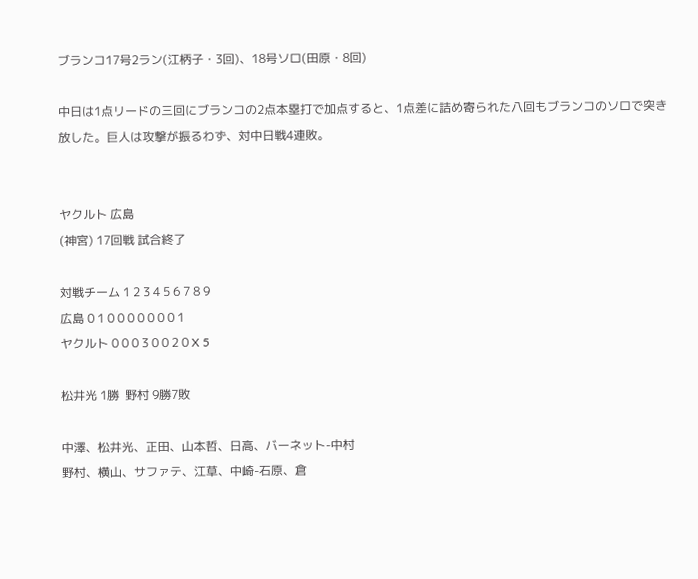ブランコ17号2ラン(江柄子・3回)、18号ソロ(田原・8回)

中日は1点リードの三回にブランコの2点本塁打で加点すると、1点差に詰め寄られた八回もブランコのソロで突き放した。巨人は攻撃が振るわず、対中日戦4連敗。


ヤクルト 広島
(神宮) 17回戦 試合終了

対戦チーム 1 2 3 4 5 6 7 8 9
広島 0 1 0 0 0 0 0 0 0 1
ヤクルト 0 0 0 3 0 0 2 0 X 5

松井光 1勝  野村 9勝7敗

中澤、松井光、正田、山本哲、日高、バーネット-中村
野村、横山、サファテ、江草、中崎-石原、倉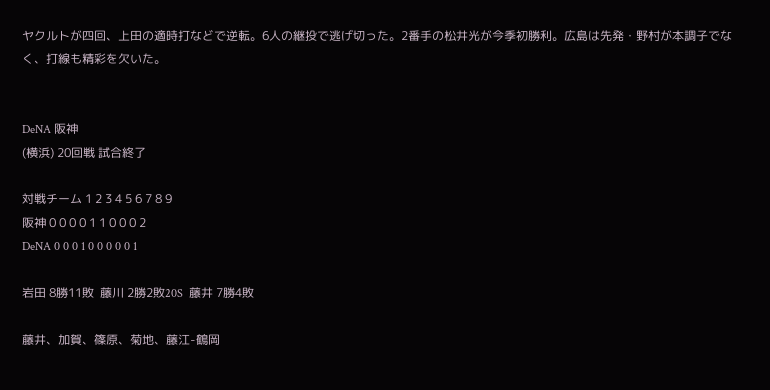ヤクルトが四回、上田の適時打などで逆転。6人の継投で逃げ切った。2番手の松井光が今季初勝利。広島は先発・野村が本調子でなく、打線も精彩を欠いた。


DeNA 阪神
(横浜) 20回戦 試合終了

対戦チーム 1 2 3 4 5 6 7 8 9
阪神 0 0 0 0 1 1 0 0 0 2
DeNA 0 0 0 1 0 0 0 0 0 1

岩田 8勝11敗  藤川 2勝2敗20S  藤井 7勝4敗

藤井、加賀、篠原、菊地、藤江-鶴岡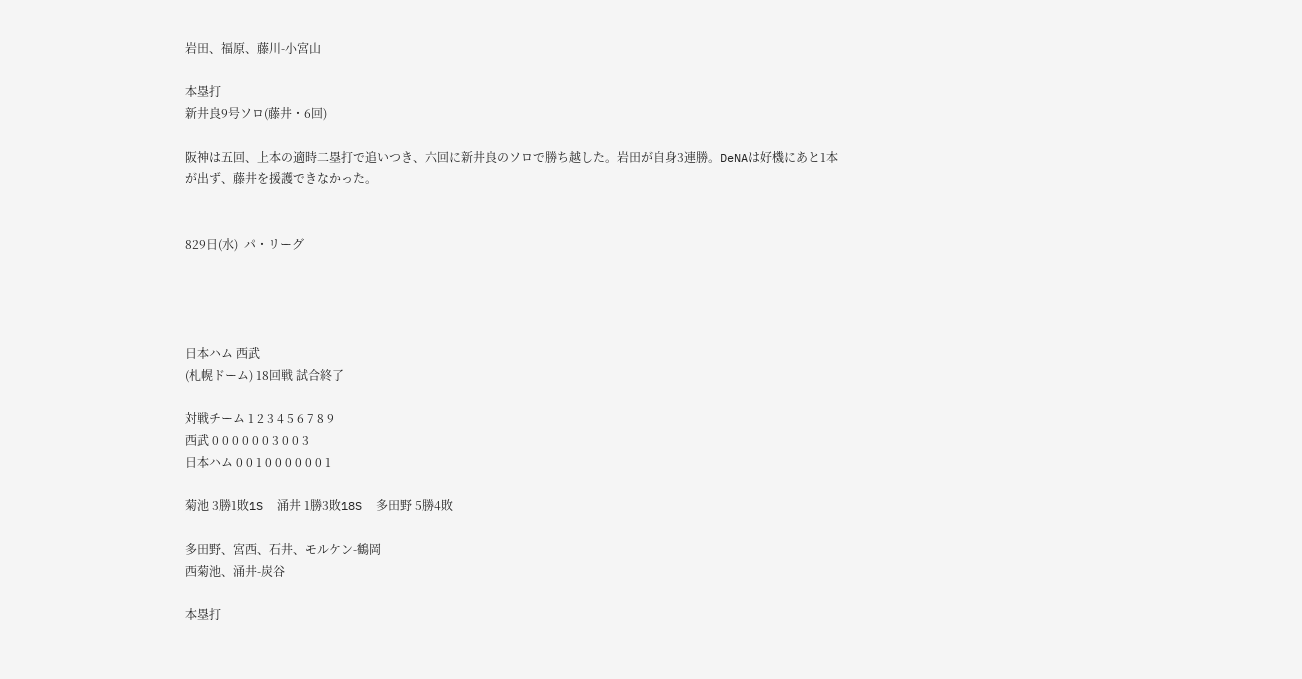岩田、福原、藤川-小宮山

本塁打
新井良9号ソロ(藤井・6回)

阪神は五回、上本の適時二塁打で追いつき、六回に新井良のソロで勝ち越した。岩田が自身3連勝。DeNAは好機にあと1本が出ず、藤井を援護できなかった。


829日(水)  パ・リーグ




日本ハム 西武
(札幌ドーム) 18回戦 試合終了

対戦チーム 1 2 3 4 5 6 7 8 9
西武 0 0 0 0 0 0 3 0 0 3
日本ハム 0 0 1 0 0 0 0 0 0 1

菊池 3勝1敗1S  涌井 1勝3敗18S  多田野 5勝4敗

多田野、宮西、石井、モルケン-鶴岡
西菊池、涌井-炭谷

本塁打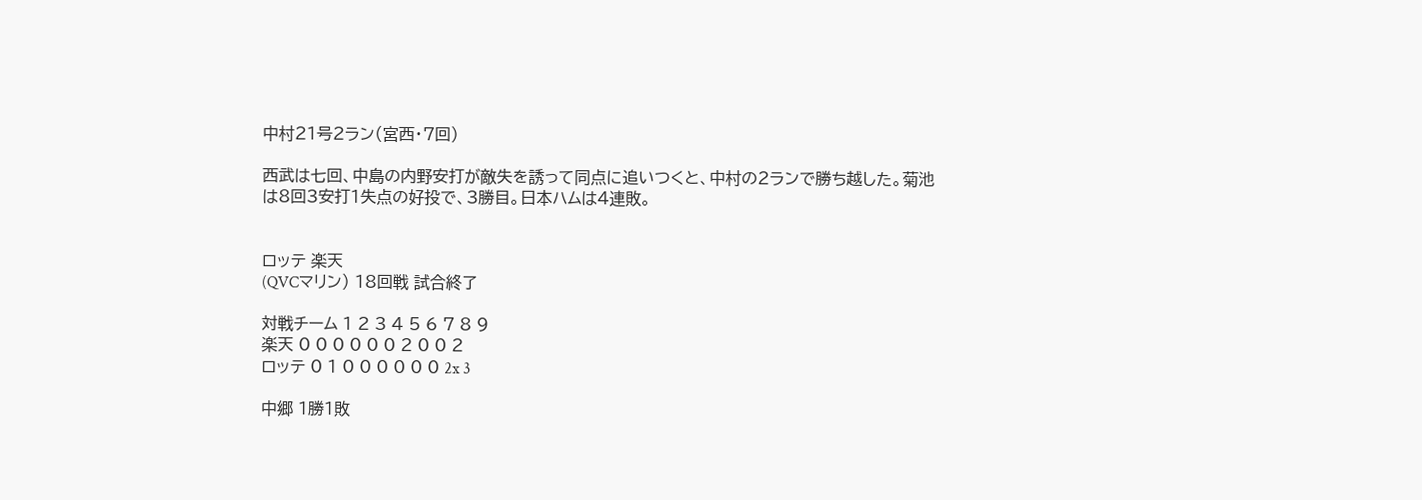中村21号2ラン(宮西・7回)

西武は七回、中島の内野安打が敵失を誘って同点に追いつくと、中村の2ランで勝ち越した。菊池は8回3安打1失点の好投で、3勝目。日本ハムは4連敗。


ロッテ 楽天
(QVCマリン) 18回戦 試合終了

対戦チーム 1 2 3 4 5 6 7 8 9
楽天 0 0 0 0 0 0 2 0 0 2
ロッテ 0 1 0 0 0 0 0 0 2x 3

中郷 1勝1敗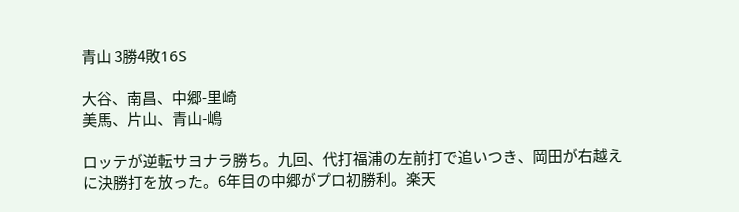青山 3勝4敗16S

大谷、南昌、中郷-里崎
美馬、片山、青山-嶋

ロッテが逆転サヨナラ勝ち。九回、代打福浦の左前打で追いつき、岡田が右越えに決勝打を放った。6年目の中郷がプロ初勝利。楽天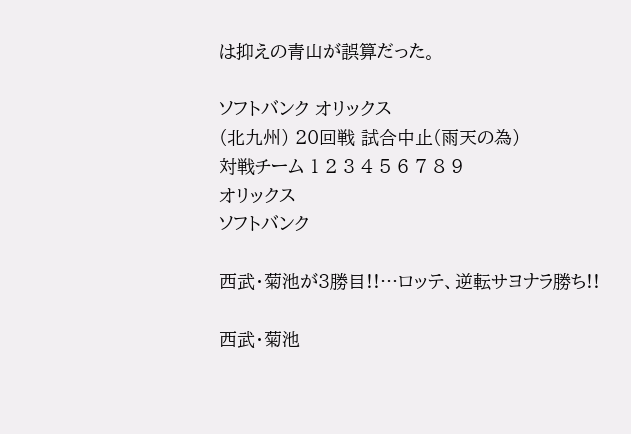は抑えの青山が誤算だった。

ソフトバンク オリックス
(北九州) 20回戦 試合中止(雨天の為)
対戦チーム 1 2 3 4 5 6 7 8 9
オリックス
ソフトバンク

西武・菊池が3勝目!!…ロッテ、逆転サヨナラ勝ち!!

西武・菊池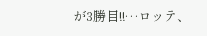が3勝目!!…ロッテ、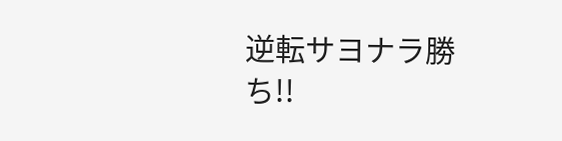逆転サヨナラ勝ち!!